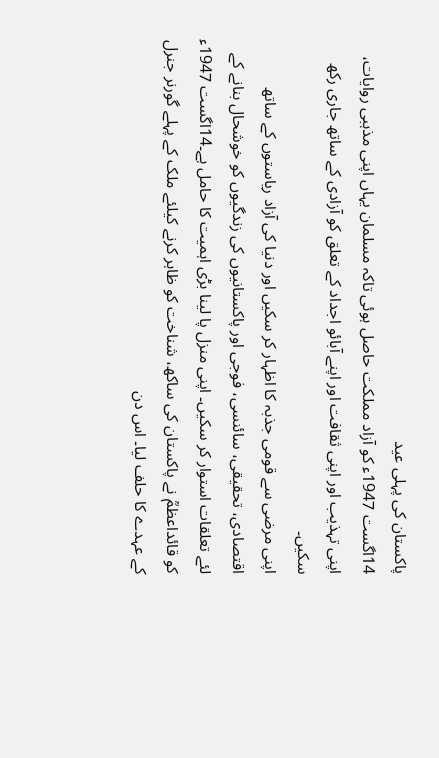پاکستان کی پہلی عید
14اگست 1947ء کو آزاد مملکت حاصل ہوئی تاکہ مسلمان یہاں اپنی مذہبی روایات، اپنی تہذیب اور اپنی ثقافت اور اپنے آبائو اجداد کے تعلق کو آزادی کے ساتھ جاری رکھ سکیں۔
اپنی مرضی سے قومی جذبہ کا اظہار کر سکیں اور دنیا کی آزاد ریاستوں کے ساتھ اقتصادی، تحقیقی، سائنسی، فوجی اور پاکستانیوں کی زندگیوں کو خوشحال بنانے کے لئے تعلقات استوار کر سکیں۔ اپنی منزل پا لینا بڑی اہمیت کا حامل ہے۔14اگست 1947ء کو قائداعظمؒ نے پاکستان کی ساکھ، شناخت کو ظاہر کرنے کیلئے ملک کے پہلے گورنر جنرل کے عہدے کا حلف لیا۔ اس دن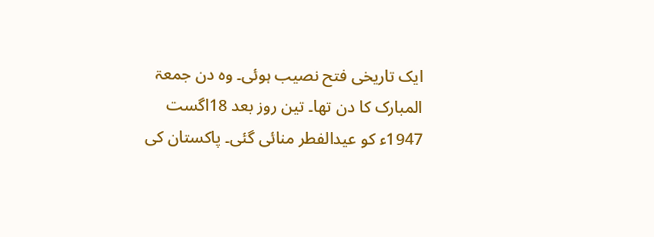ایک تاریخی فتح نصیب ہوئی۔ وہ دن جمعۃ المبارک کا دن تھا۔ تین روز بعد 18اگست 1947ء کو عیدالفطر منائی گئی۔ پاکستان کی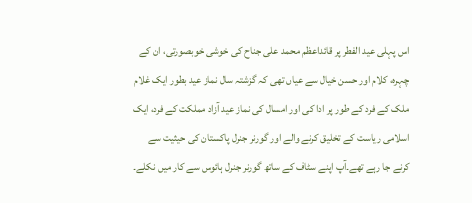اس پہلی عید الفطر پر قائداعظم محمد علی جناح کی خوشی خوبصورتی، ان کے چہرہ، کلام اور حسن خیال سے عیاں تھی کہ گزشتہ سال نماز عید بطور ایک غلام ملک کے فرد کے طور پر ادا کی اور امسال کی نماز عید آزاد مملکت کے فرد، ایک اسلامی ریاست کے تخلیق کرنے والے اور گورنر جنرل پاکستان کی حیثیت سے کرنے جا رہے تھے۔آپ اپنے سٹاف کے ساتھ گورنر جنرل ہائوس سے کار میں نکلے۔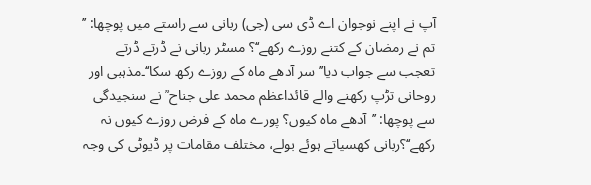آپ نے اپنے نوجوان اے ڈی سی (جی) ربانی سے راستے میں پوچھا: ’’ تم نے رمضان کے کتنے روزے رکھے‘‘؟ مسٹر ربانی نے ڈرتے ڈرتے تعجب سے جواب دیا’’سر آدھے ماہ کے روزے رکھ سکا‘‘۔مذہبی اور روحانی تڑپ رکھنے والے قائداعظم محمد علی جناح ؒ نے سنجیدگی سے پوچھا: ’’آدھے ماہ کیوں؟ پورے ماہ کے فرض روزے کیوں نہ رکھے‘‘؟ربانی کھسیاتے ہوئے بولے، مختلف مقامات پر ڈیوٹی کی وجہ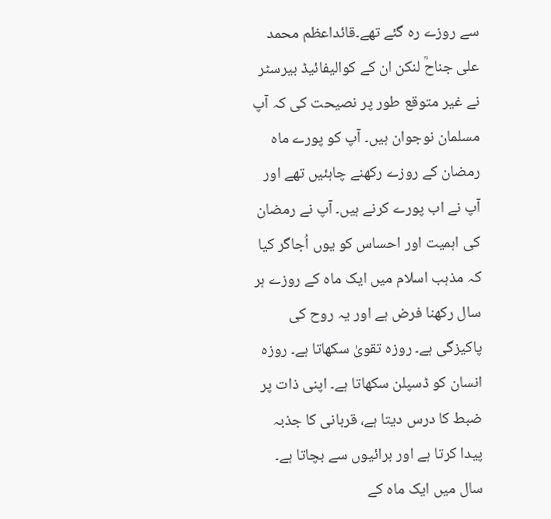سے روزے رہ گئے تھے۔قائداعظم محمد علی جناحؒ لنکن ان کے کوالیفائیڈ بیرسٹر نے غیر متوقع طور پر نصیحت کی کہ آپ مسلمان نوجوان ہیں۔ آپ کو پورے ماہ رمضان کے روزے رکھنے چاہئیں تھے اور آپ نے اب پورے کرنے ہیں۔ آپ نے رمضان کی اہمیت اور احساس کو یوں اُجاگر کیا کہ مذہب اسلام میں ایک ماہ کے روزے ہر سال رکھنا فرض ہے اور یہ روح کی پاکیزگی ہے۔ روزہ تقویٰ سکھاتا ہے۔ روزہ انسان کو ڈسپلن سکھاتا ہے۔ اپنی ذات پر ضبط کا درس دیتا ہے، قربانی کا جذبہ پیدا کرتا ہے اور برائیوں سے بچاتا ہے۔ سال میں ایک ماہ کے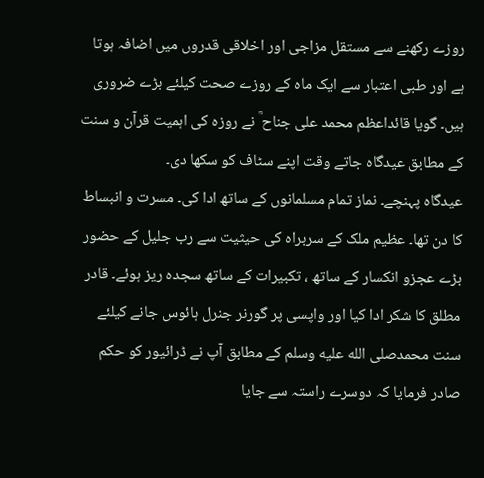روزے رکھنے سے مستقل مزاجی اور اخلاقی قدروں میں اضافہ ہوتا ہے اور طبی اعتبار سے ایک ماہ کے روزے صحت کیلئے بڑے ضروری ہیں۔ گویا قائداعظم محمد علی جناح ؒ نے روزہ کی اہمیت قرآن و سنت کے مطابق عیدگاہ جاتے وقت اپنے سٹاف کو سکھا دی۔
عیدگاہ پہنچے۔ نماز تمام مسلمانوں کے ساتھ ادا کی۔ مسرت و انبساط کا دن تھا۔ عظیم ملک کے سربراہ کی حیثیت سے رب جلیل کے حضور بڑے عجزو انکسار کے ساتھ ، تکبیرات کے ساتھ سجدہ ریز ہوئے۔ قادر مطلق کا شکر ادا کیا اور واپسی پر گورنر جنرل ہائوس جانے کیلئے سنت محمدصلى الله عليه وسلم کے مطابق آپ نے ڈرائیور کو حکم صادر فرمایا کہ دوسرے راستہ سے جایا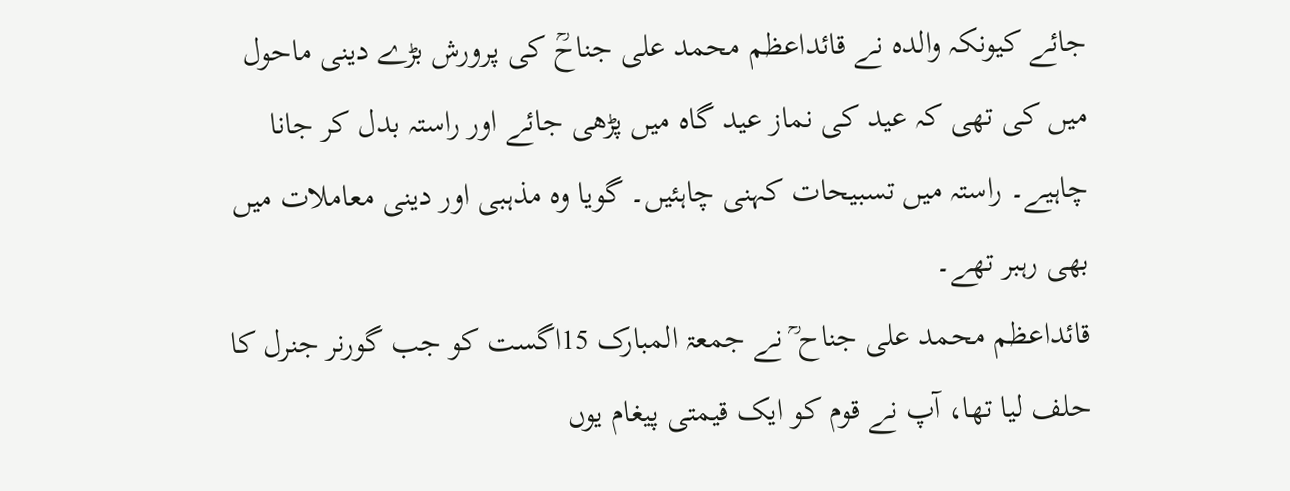جائے کیونکہ والدہ نے قائداعظم محمد علی جناحؒ کی پرورش بڑے دینی ماحول میں کی تھی کہ عید کی نماز عید گاہ میں پڑھی جائے اور راستہ بدل کر جانا چاہیے۔ راستہ میں تسبیحات کہنی چاہئیں۔ گویا وہ مذہبی اور دینی معاملات میں بھی رہبر تھے۔
قائداعظم محمد علی جناح ؒ نے جمعۃ المبارک 15اگست کو جب گورنر جنرل کا حلف لیا تھا، آپ نے قوم کو ایک قیمتی پیغام یوں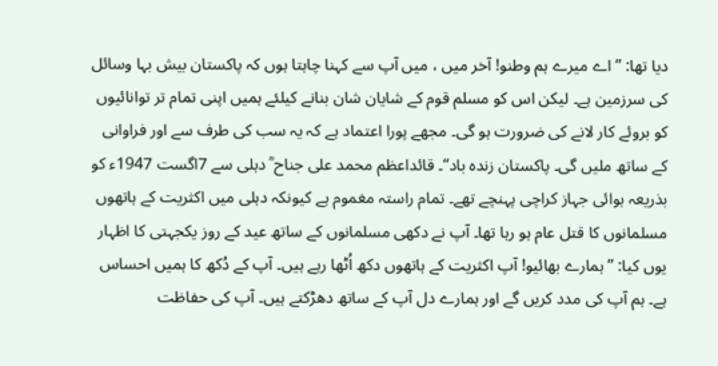دیا تھا: ’’ اے میرے ہم وطنو! آخر میں ، میں آپ سے کہنا چاہتا ہوں کہ پاکستان بیش بہا وسائل کی سرزمین ہے۔ لیکن اس کو مسلم قوم کے شایان شان بنانے کیلئے ہمیں اپنی تمام تر توانائیوں کو بروئے کار لانے کی ضرورت ہو گی۔ مجھے پورا اعتماد ہے کہ یہ سب کی طرف سے اور فراوانی کے ساتھ ملیں گی۔ پاکستان زندہ باد‘‘۔ قائداعظم محمد علی جناح ؒ دہلی سے 7اگست 1947ء کو بذریعہ ہوائی جہاز کراچی پہنچے تھے۔ تمام راستہ مغموم ہے کیونکہ دہلی میں اکثریت کے ہاتھوں مسلمانوں کا قتل عام ہو رہا تھا۔ آپ نے دکھی مسلمانوں کے ساتھ عید کے روز یکجہتی کا اظہار یوں کیا: ’’ہمارے بھائیو! آپ اکثریت کے ہاتھوں دکھ اُٹھا رہے ہیں۔ آپ کے دُکھ کا ہمیں احساس ہے۔ ہم آپ کی مدد کریں گے اور ہمارے دل آپ کے ساتھ دھڑکتے ہیں۔ آپ کی حفاظت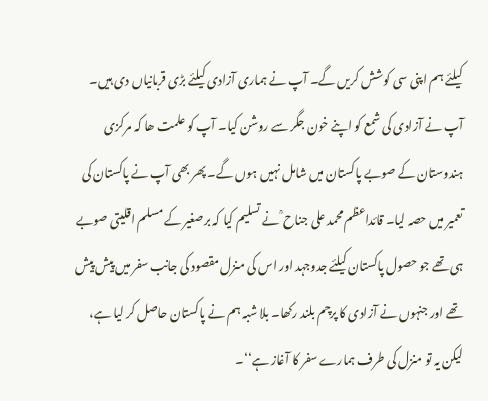کیلئے ہم اپنی سی کوشش کریں گے۔ آپ نے ہماری آزادی کیلئے بڑی قربانیاں دی ہیں۔ آپ نے آزادی کی شمع کو اپنے خون جگر سے روشن کیا۔ آپ کو علمت ھا کہ مرکزی ہندوستان کے صوبے پاکستان میں شامل نہیں ہوں گے۔ پھر بھی آپ نے پاکستان کی تعمیر میں حصہ لیا۔ قائداعظم محمد علی جناح ؒ نے تسلیم کیا کہ برصغیر کے مسلم اقلیتی صوبے ہی تھے جو حصول پاکستان کیلئے جدوجہد اور اس کی منزل مقصود کی جانب سفر میں پیش پیش تھے اور جنہوں نے آزادی کا پرچم بلند رکھا۔ بلا شبہ ہم نے پاکستان حاصل کر لیا ہے، لیکن یہ تو منزل کی طرف ہمارے سفر کا آغاز ہے‘‘۔